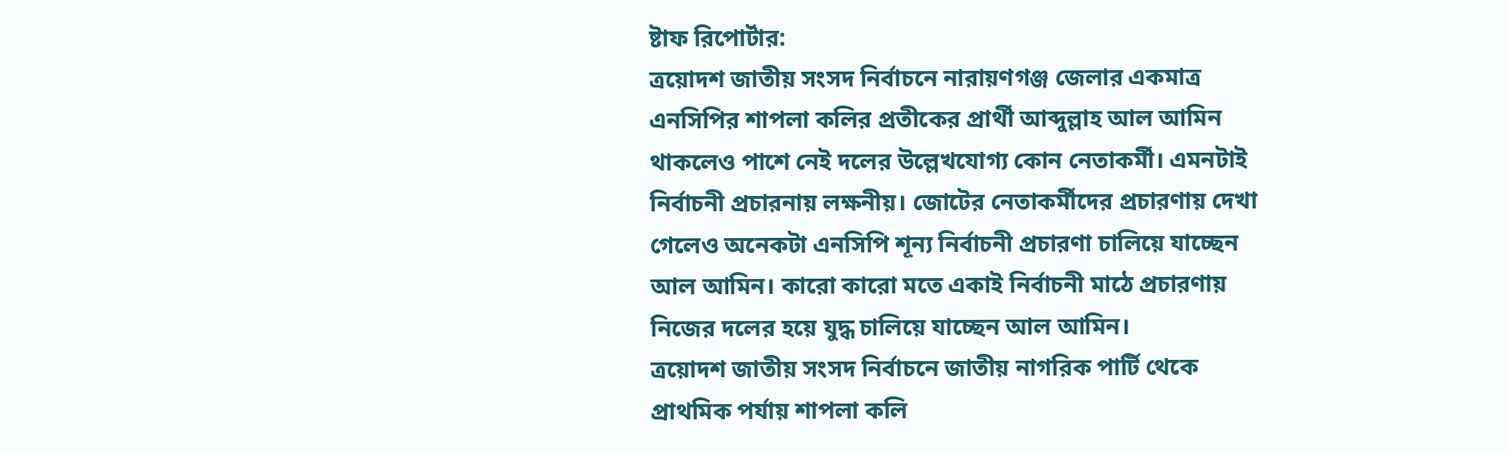ষ্টাফ রিপোর্টার:
ত্রয়োদশ জাতীয় সংসদ নির্বাচনে নারায়ণগঞ্জ জেলার একমাত্র এনসিপির শাপলা কলির প্রতীকের প্রার্থী আব্দুল্লাহ আল আমিন থাকলেও পাশে নেই দলের উল্লেখযোগ্য কোন নেতাকর্মী। এমনটাই নির্বাচনী প্রচারনায় লক্ষনীয়। জোটের নেতাকর্মীদের প্রচারণায় দেখা গেলেও অনেকটা এনসিপি শূন্য নির্বাচনী প্রচারণা চালিয়ে যাচ্ছেন আল আমিন। কারো কারো মতে একাই নির্বাচনী মাঠে প্রচারণায় নিজের দলের হয়ে যুদ্ধ চালিয়ে যাচ্ছেন আল আমিন।
ত্রয়োদশ জাতীয় সংসদ নির্বাচনে জাতীয় নাগরিক পার্টি থেকে প্রাথমিক পর্যায় শাপলা কলি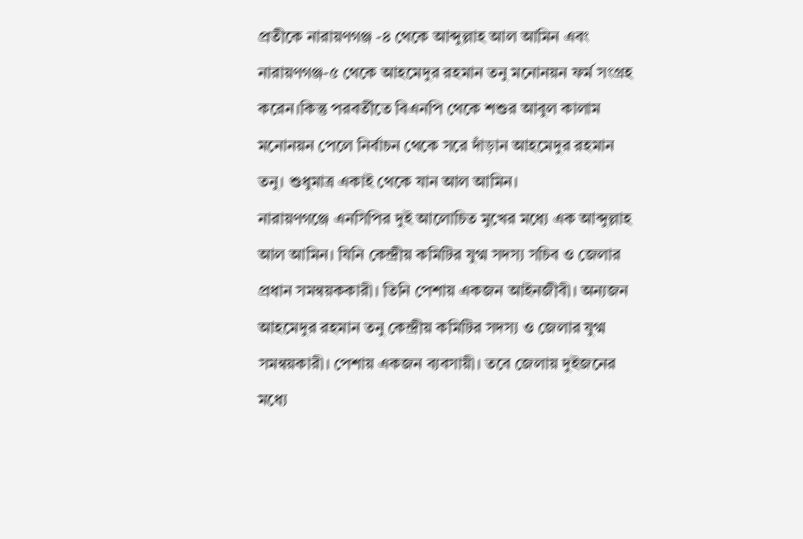প্রতীকে নারায়ণগঞ্জ -৪ থেকে আব্দুল্লাহ আল আমিন এবং নারায়ণগঞ্জ-৫ থেকে আহমেদুর রহমান তনু মনোনয়ন ফর্ম সংগ্রহ করেন।কিন্তু পরবর্তীতে বিএনপি থেকে শশুর আবুল কালাম মনোনয়ন পেলে নির্বাচন থেকে সরে দাঁড়ান আহমেদুর রহমান তনু। শুধুমাত্র একাই থেকে যান আল আমিন।
নারায়ণগঞ্জে এনসিপির দুই আলোচিত মুখের মধ্যে এক আব্দুল্লাহ আল আমিন। যিনি কেন্দ্রীয় কমিটির যুগ্ম সদস্য সচিব ও জেলার প্রধান সমন্বয়ককারী। তিনি পেশায় একজন আইনজীবী। অন্যজন আহমেদুর রহমান তনু কেন্দ্রীয় কমিটির সদস্য ও জেলার যুগ্ম সমন্বয়কারী। পেশায় একজন ব্যবসায়ী। তবে জেলায় দুইজনের মধ্যে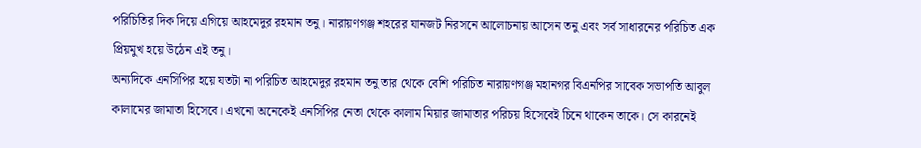পরিচিতির দিক দিয়ে এগিয়ে আহমেদুর রহমান তনু। নারায়ণগঞ্জ শহরের যানজট নিরসনে আলোচনায় আসেন তনু এবং সর্ব সাধারনের পরিচিত এক প্রিয়মুখ হয়ে উঠেন এই তনু।
অন্যদিকে এনসিপির হয়ে যতটা না পরিচিত আহমেদুর রহমান তনু তার থেকে বেশি পরিচিত নারায়ণগঞ্জ মহানগর বিএনপির সাবেক সভাপতি আবুল কালামের জামাতা হিসেবে। এখনো অনেকেই এনসিপির নেতা থেকে কালাম মিয়ার জামাতার পরিচয় হিসেবেই চিনে থাকেন তাকে। সে কারনেই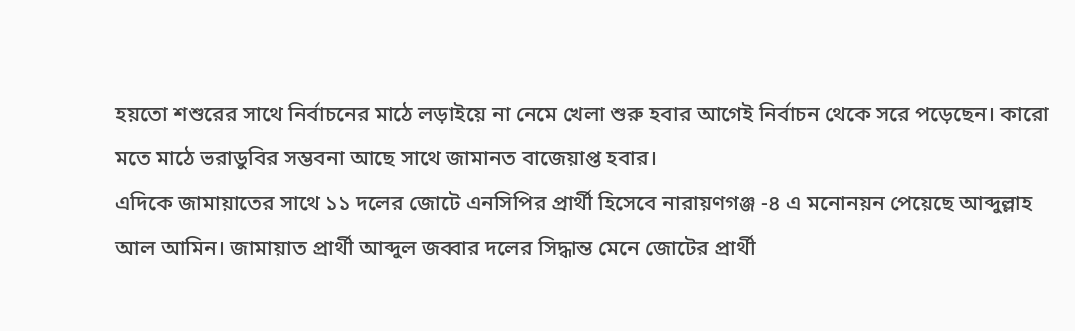হয়তো শশুরের সাথে নির্বাচনের মাঠে লড়াইয়ে না নেমে খেলা শুরু হবার আগেই নির্বাচন থেকে সরে পড়েছেন। কারো মতে মাঠে ভরাডুবির সম্ভবনা আছে সাথে জামানত বাজেয়াপ্ত হবার।
এদিকে জামায়াতের সাথে ১১ দলের জোটে এনসিপির প্রার্থী হিসেবে নারায়ণগঞ্জ -৪ এ মনোনয়ন পেয়েছে আব্দুল্লাহ আল আমিন। জামায়াত প্রার্থী আব্দুল জব্বার দলের সিদ্ধান্ত মেনে জোটের প্রার্থী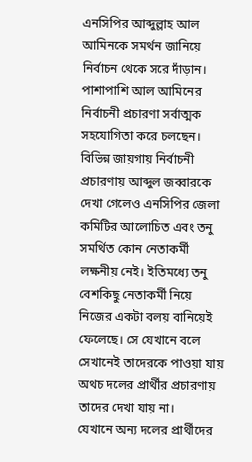এনসিপির আব্দুল্লাহ আল আমিনকে সমর্থন জানিয়ে নির্বাচন থেকে সরে দাঁড়ান। পাশাপাশি আল আমিনের নির্বাচনী প্রচারণা সর্বাত্মক সহযোগিতা করে চলছেন। বিভিন্ন জায়গায় নির্বাচনী প্রচারণায় আব্দুল জব্বারকে দেখা গেলেও এনসিপির জেলা কমিটির আলোচিত এবং তনু সমর্থিত কোন নেতাকর্মী লক্ষনীয় নেই। ইতিমধ্যে তনু বেশকিছু নেতাকর্মী নিয়ে নিজের একটা বলয় বানিয়েই ফেলেছে। সে যেখানে বলে সেখানেই তাদেরকে পাওয়া যায় অথচ দলের প্রার্থীর প্রচারণায় তাদের দেখা যায় না।
যেখানে অন্য দলের প্রার্থীদের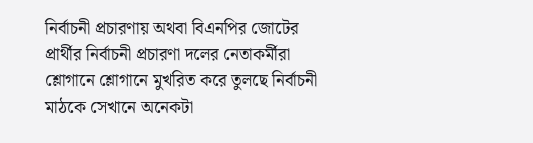নির্বাচনী প্রচারণায় অথবা বিএনপির জোটের প্রার্থীর নির্বাচনী প্রচারণা দলের নেতাকর্মীরা শ্লোগানে শ্লোগানে মুখরিত করে তুলছে নির্বাচনী মাঠকে সেখানে অনেকটা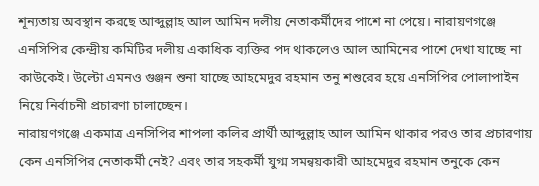শূন্যতায় অবস্থান করছে আব্দুল্লাহ আল আমিন দলীয় নেতাকর্মীদের পাশে না পেয়ে। নারায়ণগঞ্জে এনসিপির কেন্দ্রীয় কমিটির দলীয় একাধিক ব্যক্তির পদ থাকলেও আল আমিনের পাশে দেখা যাচ্ছে না কাউকেই। উল্টো এমনও গুঞ্জন শুনা যাচ্ছে আহমেদুর রহমান তনু শশুরের হয়ে এনসিপির পোলাপাইন নিয়ে নির্বাচনী প্রচারণা চালাচ্ছেন।
নারায়ণগঞ্জে একমাত্র এনসিপির শাপলা কলির প্রার্থী আব্দুল্লাহ আল আমিন থাকার পরও তার প্রচারণায় কেন এনসিপির নেতাকর্মী নেই? এবং তার সহকর্মী যুগ্ম সমন্বয়কারী আহমেদুর রহমান তনুকে কেন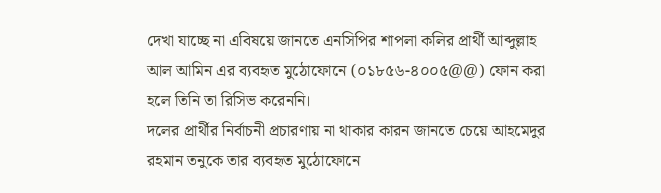দেখা যাচ্ছে না এবিষয়ে জানতে এনসিপির শাপলা কলির প্রার্থী আব্দুল্লাহ আল আমিন এর ব্যবহৃত মুঠোফোনে (০১৮৫৬-৪০০৫@@) ফোন করা হলে তিনি তা রিসিভ করেননি।
দলের প্রার্থীর নির্বাচনী প্রচারণায় না থাকার কারন জানতে চেয়ে আহমেদুর রহমান তনুকে তার ব্যবহৃত মুঠোফোনে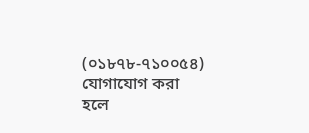(০১৮৭৮-৭১০০৫৪) যোগাযোগ করা হলে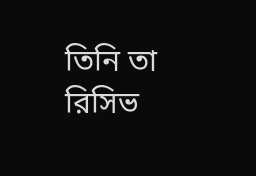তিনি তা রিসিভ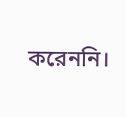করেননি।